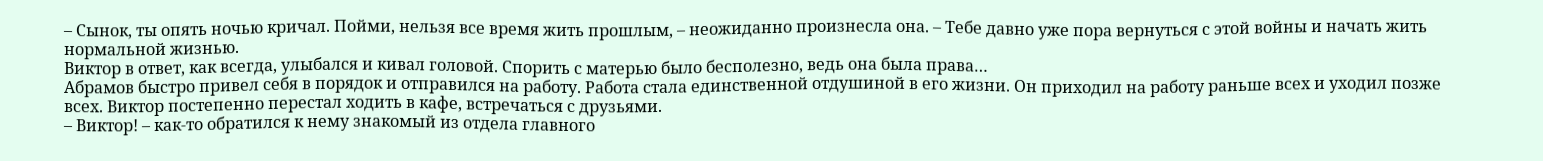– Сынок, ты опять ночью кричал. Пойми, нельзя все время жить прошлым, – неожиданно произнесла она. – Тебе давно уже пора вернуться с этой войны и начать жить нормальной жизнью.
Виктор в ответ, как всегда, улыбался и кивал головой. Спорить с матерью было бесполезно, ведь она была права…
Абрамов быстро привел себя в порядок и отправился на работу. Работа стала единственной отдушиной в его жизни. Он приходил на работу раньше всех и уходил позже всех. Виктор постепенно перестал ходить в кафе, встречаться с друзьями.
– Виктор! – как-то обратился к нему знакомый из отдела главного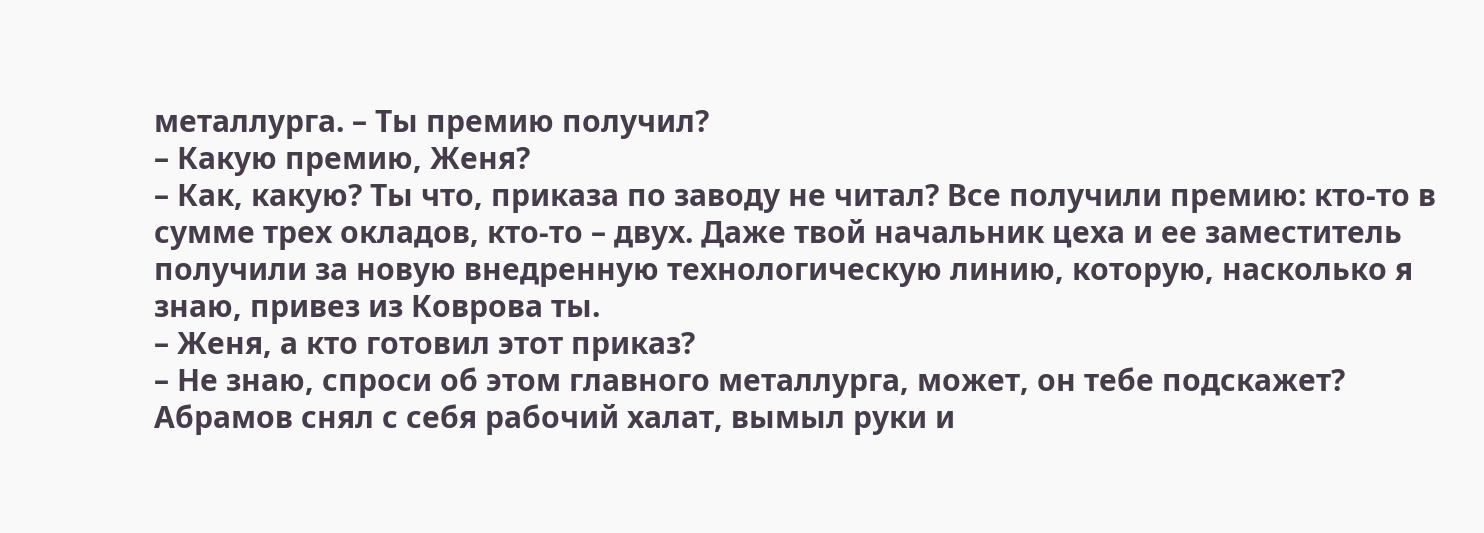металлурга. – Ты премию получил?
– Какую премию, Женя?
– Как, какую? Ты что, приказа по заводу не читал? Все получили премию: кто-то в сумме трех окладов, кто-то – двух. Даже твой начальник цеха и ее заместитель получили за новую внедренную технологическую линию, которую, насколько я знаю, привез из Коврова ты.
– Женя, а кто готовил этот приказ?
– Не знаю, спроси об этом главного металлурга, может, он тебе подскажет?
Абрамов снял с себя рабочий халат, вымыл руки и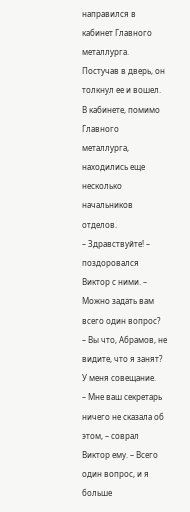направился в кабинет Главного металлурга. Постучав в дверь, он толкнул ее и вошел. В кабинете, помимо Главного металлурга, находились еще несколько начальников отделов.
– Здравствуйте! – поздоровался Виктор с ними. – Можно задать вам всего один вопрос?
– Вы что, Абрамов, не видите, что я занят? У меня совещание.
– Мне ваш секретарь ничего не сказала об этом, – соврал Виктор ему. – Всего один вопрос, и я больше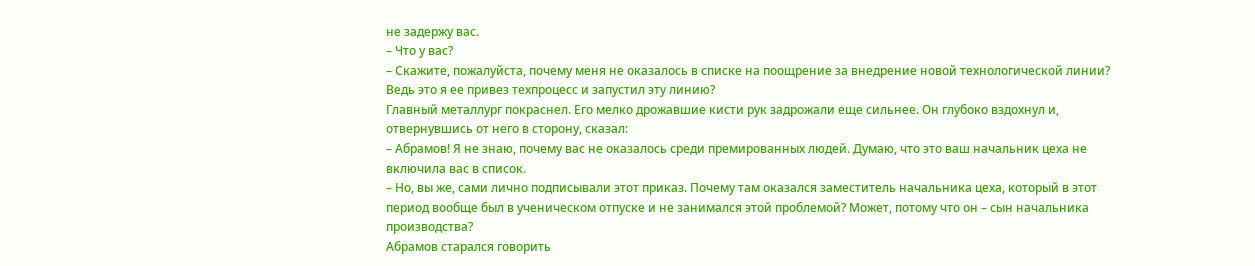не задержу вас.
– Что у вас?
– Скажите, пожалуйста, почему меня не оказалось в списке на поощрение за внедрение новой технологической линии? Ведь это я ее привез техпроцесс и запустил эту линию?
Главный металлург покраснел. Его мелко дрожавшие кисти рук задрожали еще сильнее. Он глубоко вздохнул и, отвернувшись от него в сторону, сказал:
– Абрамов! Я не знаю, почему вас не оказалось среди премированных людей. Думаю, что это ваш начальник цеха не включила вас в список.
– Но, вы же, сами лично подписывали этот приказ. Почему там оказался заместитель начальника цеха, который в этот период вообще был в ученическом отпуске и не занимался этой проблемой? Может, потому что он – сын начальника производства?
Абрамов старался говорить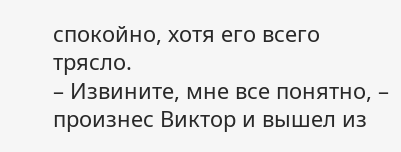спокойно, хотя его всего трясло.
– Извините, мне все понятно, – произнес Виктор и вышел из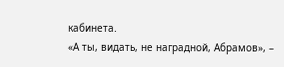кабинета.
«А ты, видать, не наградной, Абрамов», –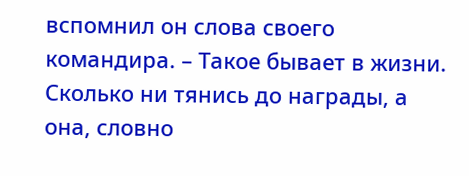вспомнил он слова своего командира. – Такое бывает в жизни. Сколько ни тянись до награды, а она, словно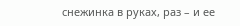снежинка в руках, раз – и ее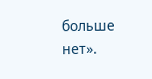больше нет».